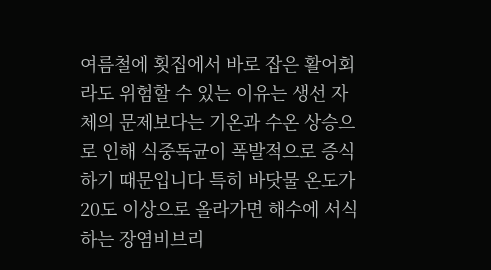여름철에 횟집에서 바로 잡은 활어회라도 위험할 수 있는 이유는 생선 자체의 문제보다는 기온과 수온 상승으로 인해 식중독균이 폭발적으로 증식하기 때문입니다 특히 바닷물 온도가 20도 이상으로 올라가면 해수에 서식하는 장염비브리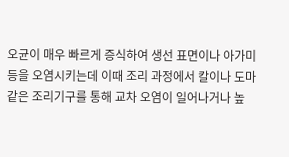오균이 매우 빠르게 증식하여 생선 표면이나 아가미 등을 오염시키는데 이때 조리 과정에서 칼이나 도마 같은 조리기구를 통해 교차 오염이 일어나거나 높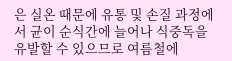은 실온 때문에 유통 및 손질 과정에서 균이 순식간에 늘어나 식중독을 유발할 수 있으므로 여름철에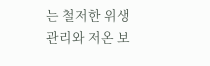는 철저한 위생 관리와 저온 보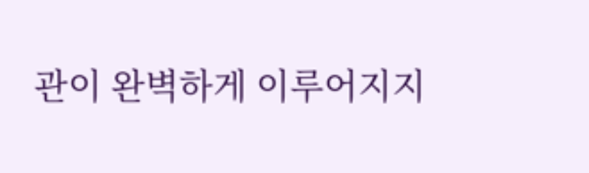관이 완벽하게 이루어지지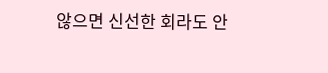않으면 신선한 회라도 안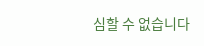심할 수 없습니다